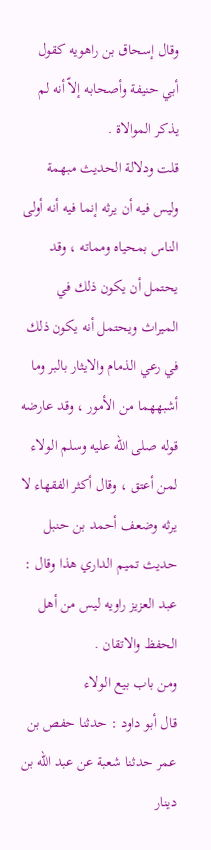وقال إسحاق بن راهويه كقول أبي حنيفة وأصحابه إلاّ أنه لم يذكر الموالاة .
قلت ودلالة الحديث مبهمة وليس فيه أن يرثه إنما فيه أنه أولى الناس بمحياه ومماته ، وقد يحتمل أن يكون ذلك في الميراث ويحتمل أنه يكون ذلك في رعي الذمام والايثار بالبر وما أشبههما من الأمور ، وقد عارضه قوله صلى الله عليه وسلم الولاء لمن أعتق ، وقال أكثر الفقهاء لا يرثه وضعف أحمد بن حنبل حديث تميم الداري هذا وقال : عبد العزيز راويه ليس من أهل الحفظ والاتقان .
ومن باب بيع الولاء
قال أبو داود : حدثنا حفص بن عمر حدثنا شعبة عن عبد الله بن دينار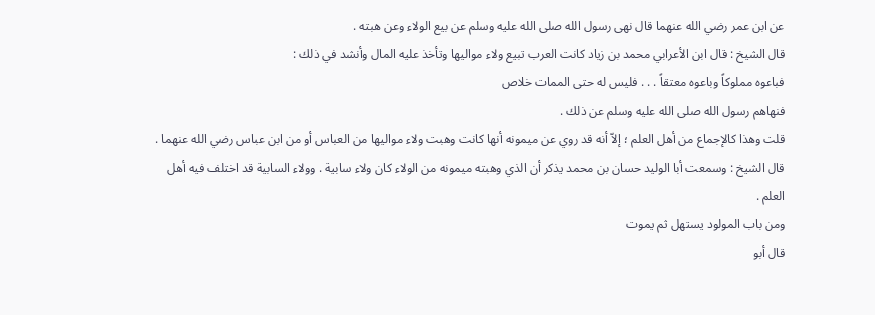عن ابن عمر رضي الله عنهما قال نهى رسول الله صلى الله عليه وسلم عن بيع الولاء وعن هبته .
قال الشيخ : قال ابن الأعرابي محمد بن زياد كانت العرب تبيع ولاء مواليها وتأخذ عليه المال وأنشد في ذلك :
فباعوه مملوكاً وباعوه معتقاً . . . فليس له حتى الممات خلاص
فنهاهم رسول الله صلى الله عليه وسلم عن ذلك .
قلت وهذا كالإجماع من أهل العلم ؛ إلاّ أنه قد روي عن ميمونه أنها كانت وهبت ولاء مواليها من العباس أو من ابن عباس رضي الله عنهما .
قال الشيخ : وسمعت أبا الوليد حسان بن محمد يذكر أن الذي وهبته ميمونه من الولاء كان ولاء سابية . وولاء السابية قد اختلف فيه أهل العلم .
ومن باب المولود يستهل ثم يموت
قال أبو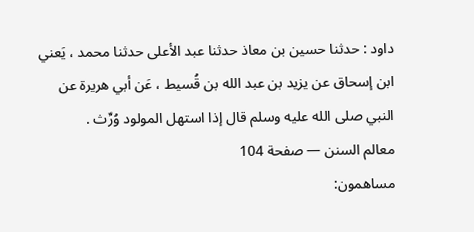داود : حدثنا حسين بن معاذ حدثنا عبد الأعلى حدثنا محمد ، يَعني ابن إسحاق عن يزيد بن عبد الله بن قُسيط ، عَن أبي هريرة عن النبي صلى الله عليه وسلم قال إذا استهل المولود وُرِّث .
معالم السنن — صفحة 104
مساهمون: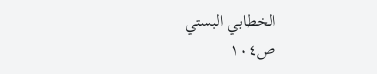الخطابي البستي
ص١٠٤